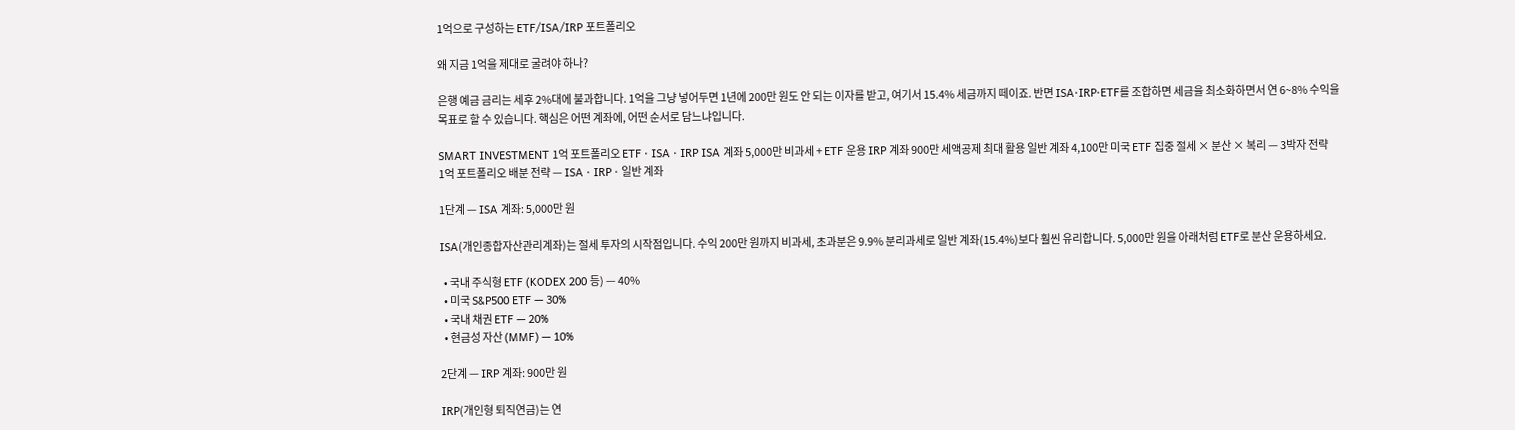1억으로 구성하는 ETF/ISA/IRP 포트폴리오

왜 지금 1억을 제대로 굴려야 하나?

은행 예금 금리는 세후 2%대에 불과합니다. 1억을 그냥 넣어두면 1년에 200만 원도 안 되는 이자를 받고, 여기서 15.4% 세금까지 떼이죠. 반면 ISA·IRP·ETF를 조합하면 세금을 최소화하면서 연 6~8% 수익을 목표로 할 수 있습니다. 핵심은 어떤 계좌에, 어떤 순서로 담느냐입니다.

SMART INVESTMENT 1억 포트폴리오 ETF · ISA · IRP ISA 계좌 5,000만 비과세 + ETF 운용 IRP 계좌 900만 세액공제 최대 활용 일반 계좌 4,100만 미국 ETF 집중 절세 × 분산 × 복리 — 3박자 전략
1억 포트폴리오 배분 전략 — ISA · IRP · 일반 계좌

1단계 — ISA 계좌: 5,000만 원

ISA(개인종합자산관리계좌)는 절세 투자의 시작점입니다. 수익 200만 원까지 비과세, 초과분은 9.9% 분리과세로 일반 계좌(15.4%)보다 훨씬 유리합니다. 5,000만 원을 아래처럼 ETF로 분산 운용하세요.

  • 국내 주식형 ETF (KODEX 200 등) — 40%
  • 미국 S&P500 ETF — 30%
  • 국내 채권 ETF — 20%
  • 현금성 자산 (MMF) — 10%

2단계 — IRP 계좌: 900만 원

IRP(개인형 퇴직연금)는 연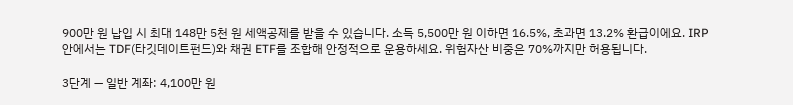900만 원 납입 시 최대 148만 5천 원 세액공제를 받을 수 있습니다. 소득 5,500만 원 이하면 16.5%, 초과면 13.2% 환급이에요. IRP 안에서는 TDF(타깃데이트펀드)와 채권 ETF를 조합해 안정적으로 운용하세요. 위험자산 비중은 70%까지만 허용됩니다.

3단계 — 일반 계좌: 4,100만 원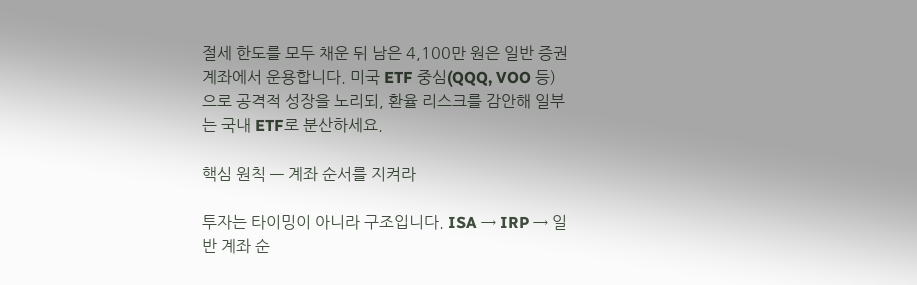절세 한도를 모두 채운 뒤 남은 4,100만 원은 일반 증권 계좌에서 운용합니다. 미국 ETF 중심(QQQ, VOO 등)으로 공격적 성장을 노리되, 환율 리스크를 감안해 일부는 국내 ETF로 분산하세요.

핵심 원칙 — 계좌 순서를 지켜라

투자는 타이밍이 아니라 구조입니다. ISA → IRP → 일반 계좌 순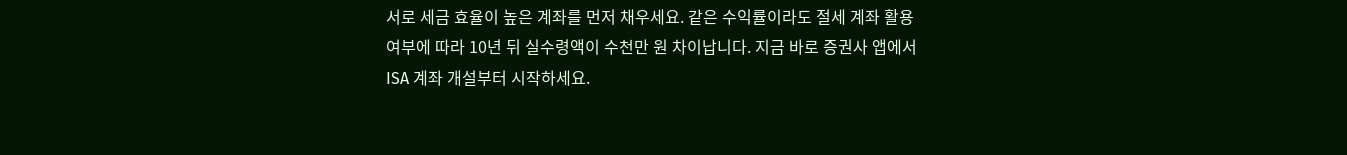서로 세금 효율이 높은 계좌를 먼저 채우세요. 같은 수익률이라도 절세 계좌 활용 여부에 따라 10년 뒤 실수령액이 수천만 원 차이납니다. 지금 바로 증권사 앱에서 ISA 계좌 개설부터 시작하세요.